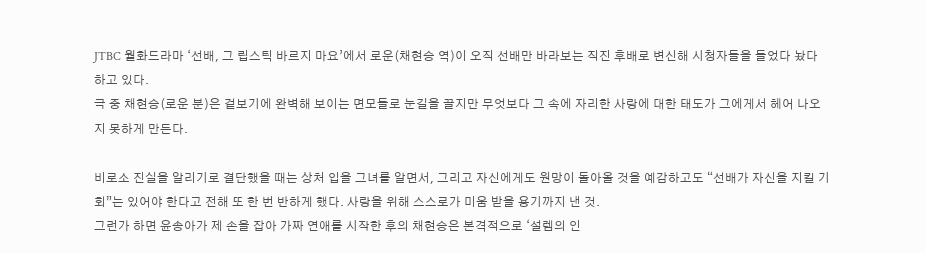JTBC 월화드라마 ‘선배, 그 립스틱 바르지 마요’에서 로운(채현승 역)이 오직 선배만 바라보는 직진 후배로 변신해 시청자들을 들었다 놨다 하고 있다.
극 중 채현승(로운 분)은 겉보기에 완벽해 보이는 면모들로 눈길을 끌지만 무엇보다 그 속에 자리한 사랑에 대한 태도가 그에게서 헤어 나오지 못하게 만든다.

비로소 진실을 알리기로 결단했을 때는 상처 입을 그녀를 알면서, 그리고 자신에게도 원망이 돌아올 것을 예감하고도 “선배가 자신을 지킬 기회”는 있어야 한다고 전해 또 한 번 반하게 했다. 사랑을 위해 스스로가 미움 받을 용기까지 낸 것.
그런가 하면 윤송아가 제 손을 잡아 가짜 연애를 시작한 후의 채현승은 본격적으로 ‘설렘의 인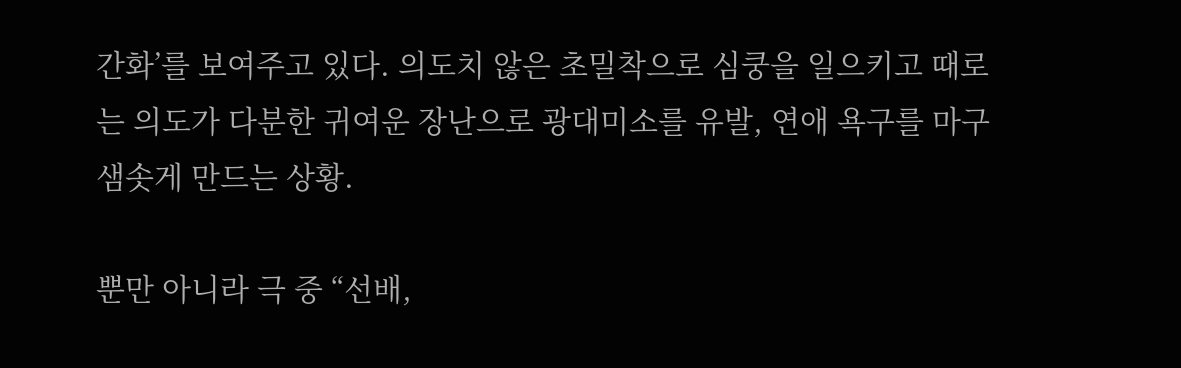간화’를 보여주고 있다. 의도치 않은 초밀착으로 심쿵을 일으키고 때로는 의도가 다분한 귀여운 장난으로 광대미소를 유발, 연애 욕구를 마구 샘솟게 만드는 상황.

뿐만 아니라 극 중 “선배,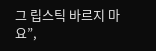그 립스틱 바르지 마요”,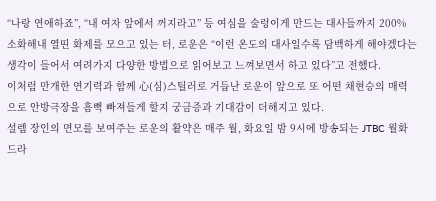“나랑 연애하죠”, “내 여자 앞에서 꺼지라고” 등 여심을 술렁이게 만드는 대사들까지 200% 소화해내 열띤 화제를 모으고 있는 터, 로운은 “이런 온도의 대사일수록 담백하게 해야겠다는 생각이 들어서 여려가지 다양한 방법으로 읽어보고 느껴보면서 하고 있다”고 전했다.
이처럼 만개한 연기력과 함께 心(심)스틸러로 거듭난 로운이 앞으로 또 어떤 채현승의 매력으로 안방극장을 흠뻑 빠져들게 할지 궁금증과 기대감이 더해지고 있다.
설렘 장인의 면모를 보여주는 로운의 활약은 매주 월, 화요일 밤 9시에 방송되는 JTBC 월화드라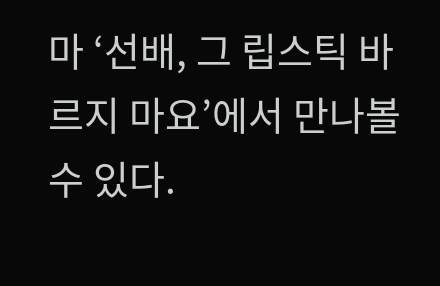마 ‘선배, 그 립스틱 바르지 마요’에서 만나볼 수 있다.